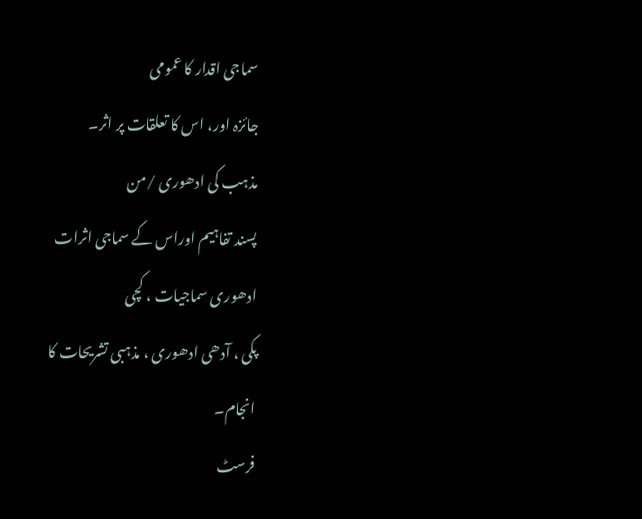سماجی اقدار کا عمومی
جائزہ اور، اس کا تعلقات پر اثر۔
مذہب کی ادھوری /من
پسند تفاہیم اوراس کے سماجی اثرات
ادھوری سماجیات ، کچی
پکی ، آدھی ادھوری ، مذہبی تشریحات کا
انجام۔
فرسٹ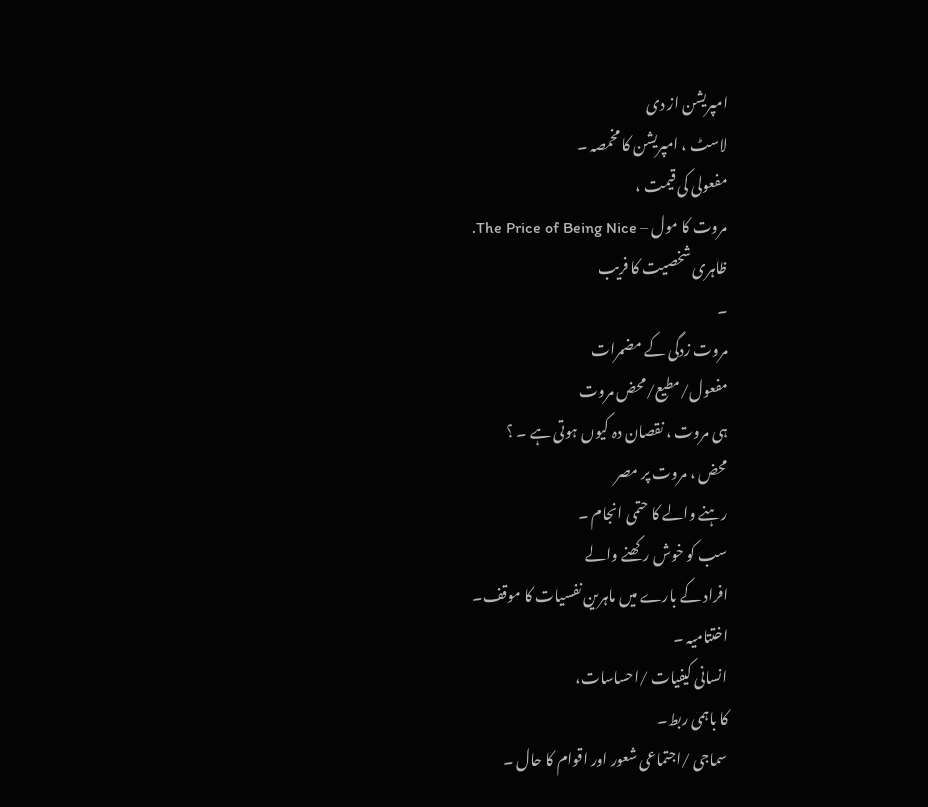امپریشن از دی
لاسٹ ، امپریشن کا مخمصہ ۔
مفعولی کی قیمت ،
مروت کا مول – The Price of Being Nice.
ظاہری شخصیت کا فریب
۔
مروت زدگی کے مضمرات
مفعول/مطیع/محض مروت
ہی مروت ، نقصان دہ کیوں ہوتی ہے ۔ ؟
محض ، مروت پر مصر
رہنے والے کا حتمی انجام ۔
سب کو خوش رکھنے والے
افراد کے بارے میں ماہرین نفسیات کا موقف۔
اختتامیہ ۔
انسانی کیفیات /احساسات،
کا باہمی ربط۔
سماجی /اجتماعی شعور اور اقوام کا حال ۔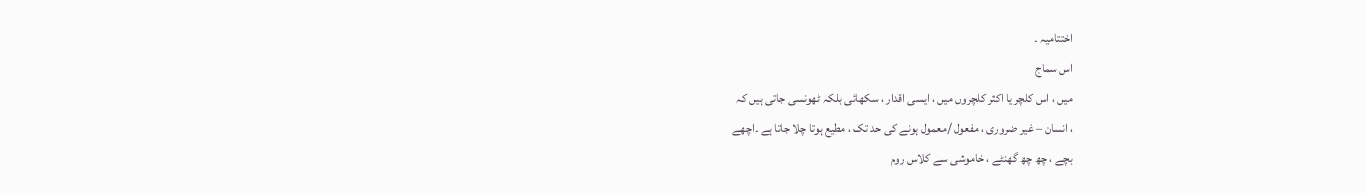اختتامیہ ۔
اس سماج
میں ، اس کلچر یا اکثر کلچروں میں ، ایسی اقدار ، سکھائی بلکہ ٹھونسی جاتی ہیں کہ
، انسان – غیر ضروری ، مفعول /معمول ہونے کی حد تک ، مطیع ہوتا چلا جاتا ہے ۔اچھے
بچے ، چھ چھ گھنٹے ، خاموشی سے کلاس روم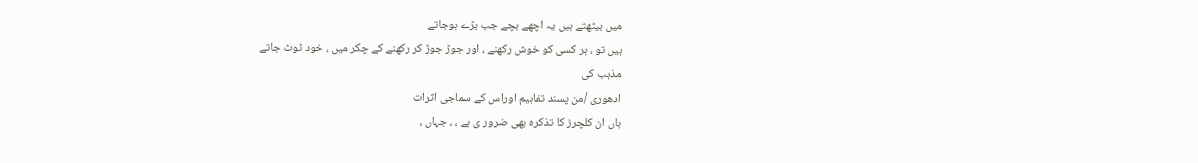میں بیٹھتے ہیں یہ اچھے بچے جب بڑے ہوجاتے
ہیں تو ، ہر کسی کو خوش رکھنے ، اور جوڑ جوڑ کر رکھنے کے چکر میں ، خود ٹوٹ جاتے
مذہب کی
ادھوری /من پسند تفاہیم اوراس کے سماجی اثرات
ہاں ان کلچرز کا تذکرہ بھی ضرور ی ہے ، ، جہاں ،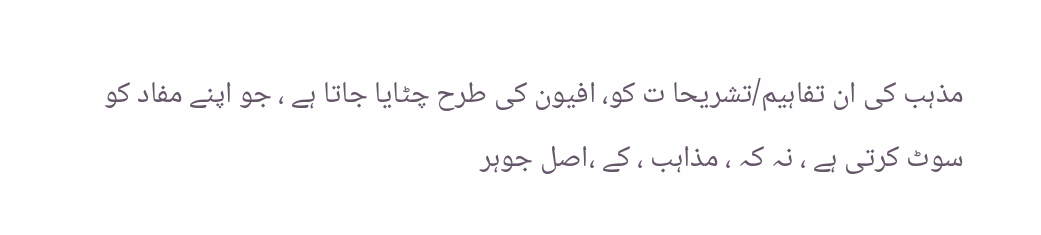مذہب کی ان تفاہیم/تشریحا ت کو، افیون کی طرح چٹایا جاتا ہے ، جو اپنے مفاد کو
سوٹ کرتی ہے ، نہ کہ ، مذاہب ، کے ،اصل جوہر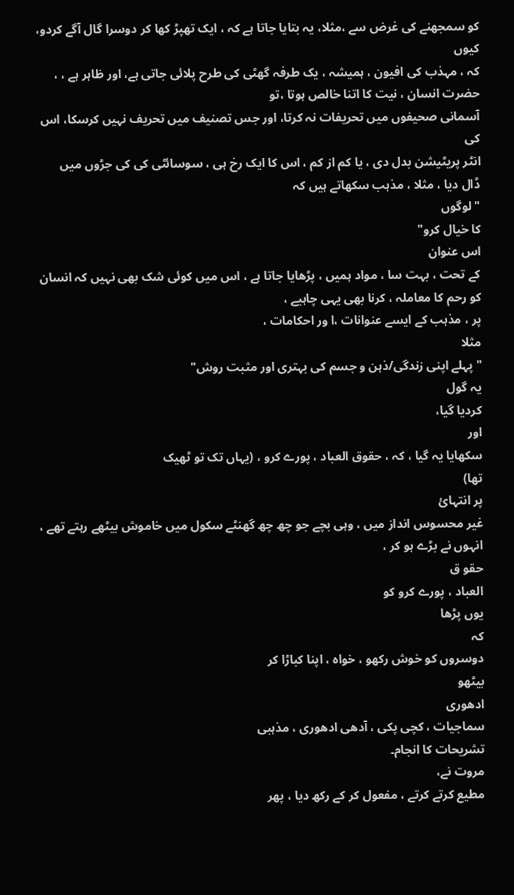کو سمجھنے کی غرض سے ،مثلا، یہ بتایا جاتا ہے کہ ، ایک تھپڑ کھا کر دوسرا گال آگے کردو، کیوں
کہ ، مہذب کی افیون ، ہمیشہ ، یک طرفہ گھٹی کی طرح پلائی جاتی ہے، اور ظاہر ہے ، ، حضرت انسان ، نیت کا اتنا خالص ہوتا ،تو
آسمانی صحیفوں میں تحریفات نہ کرتا، اور جس تصنیف میں تحریف نہیں کرسکا، اس کی
انٹر پریٹیشن بدل دی ، یا کم از کم ، اس کا ایک رخ ہی ، سوسائٹی کی کی جڑوں میں
ڈال دیا ، مثلا ، مذہب سکھاتے ہیں کہ
"لوگوں
کا خیال کرو"
اس عنوان
کے تحت ، بہت سا ، مواد ہمیں ، پڑھایا جاتا ہے ، اس میں کوئی شک بھی نہیں کہ انسان
کو رحم کا معاملہ ، کرنا بھی یہی چاہیے ،
پر ، مذہب کے ایسے عنوانات ،ا ور احکامات ،
مثلا
"پہلے اپنی زندگی/ذہن و جسم کی بہتری اور مثبت روش"
یہ گول
کردیا گیا،
اور
سکھایا یہ گیا ، کہ ، حقوق العباد ، پورے کرو ، (یہاں تک تو ٹھیک
تھا)
پر انتہائ
غیر محسوس انداز میں ، وہی بچے جو چھ چھ گھنٹے سکول میں خاموش بیٹھے رہتے تھے ،
انہوں نے بڑے ہو کر ،
حقو ق
العباد ، پورے کرو کو
یوں پڑھا
کہ
دوسروں کو خوش رکھو ، خواہ ، اپنا کباڑا کر
بیٹھو
ادھوری
سماجیات ، کچی پکی ، آدھی ادھوری ، مذہبی
تشریحات کا انجام۔
مروت نے،
مطیع کرتے کرتے ، مفعول کر کے رکھ دیا ، پھر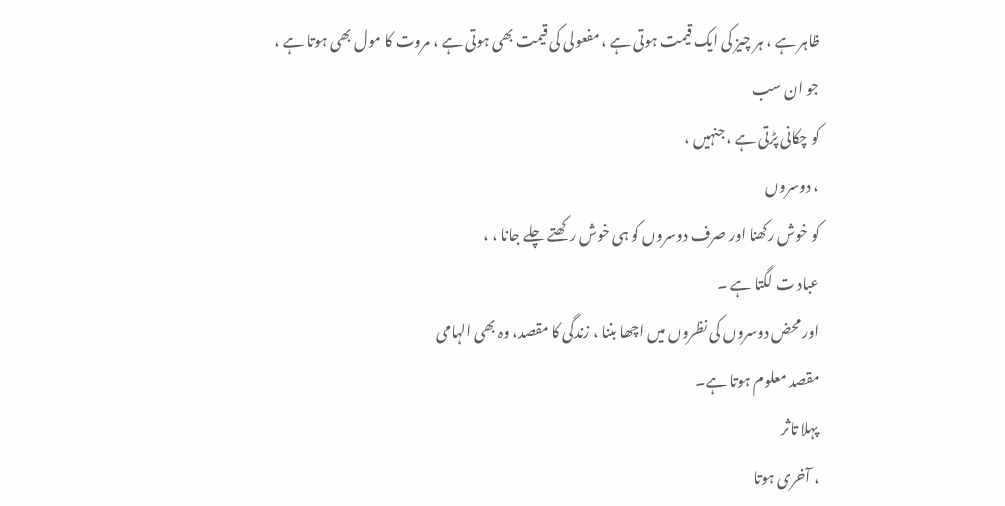ظاہر ہے ، ہر چیز کی ایک قیمت ہوتی ہے ، مفعولی کی قیمت بھی ہوتی ہے ، مروت کا مول بھی ہوتا ہے ،
جو ان سب
کو چکانی پڑتی ہے ، جنہیں ،
، دوسروں
کو خوش رکھنا اور صرف دوسروں کو ہی خوش رکھتے چلے جانا ، ،
عباد ت لگتا ہے ۔
اور محض دوسروں کی نظروں میں اچھا بننا ، زندگی کا مقصد، وہ بھی الہامی
مقصد معلوم ہوتا ہے۔
پہلا تاثر
، آخری ہوتا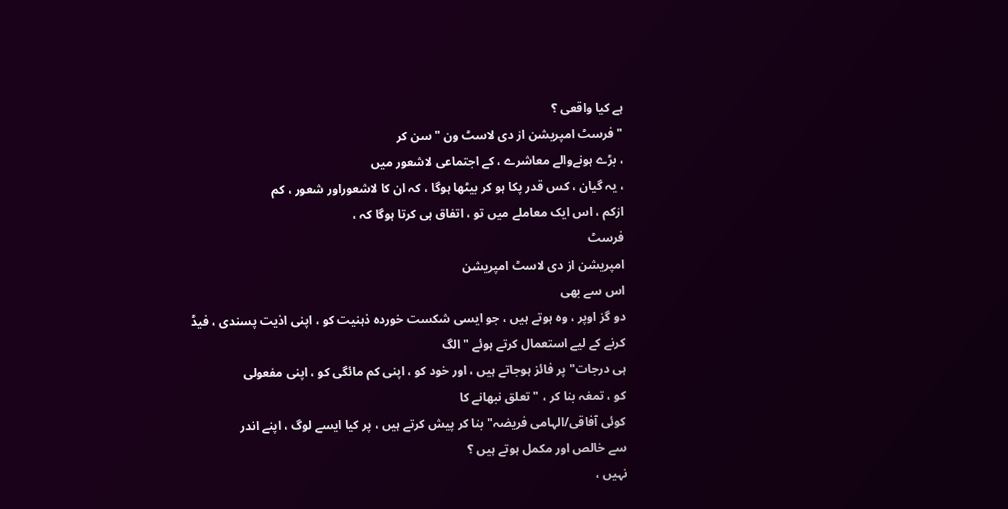ہے کیا واقعی ؟
"فرسٹ امپریشن از دی لاسٹ ون " سن کر
، بڑے ہونےوالے معاشرے ، کے اجتماعی لاشعور میں
، یہ گیان ، کس قدر پکا ہو کر بیٹھا ہوگا ، کہ ان کا لاشعوراور شعور ، کم
ازکم ، اس ایک معاملے میں تو ، اتفاق ہی کرتا ہوگا کہ ،
فرسٹ
امپریشن از دی لاسٹ امپریشن
اس سے بھی
دو گز اوپر ، وہ ہوتے ہیں ، جو ایسی شکست خوردہ ذہنیت کو ، اپنی اذیت پسندی ، فیڈ
کرنے کے لیے استعمال کرتے ہوئے "الگ
ہی درجات" پر فائز ہوجاتے ہیں ، اور خود کو ، اپنی کم مائگی کو ، اپنی مفعولی
کو ، تمغہ بنا کر ، "تعلق نبھانے کا
کوئی آفاقی/الہامی فریضہ" بنا کر پیش کرتے ہیں ، پر کیا ایسے لوگ ، اپنے اندر
سے خالص اور مکمل ہوتے ہیں ؟
نہیں ،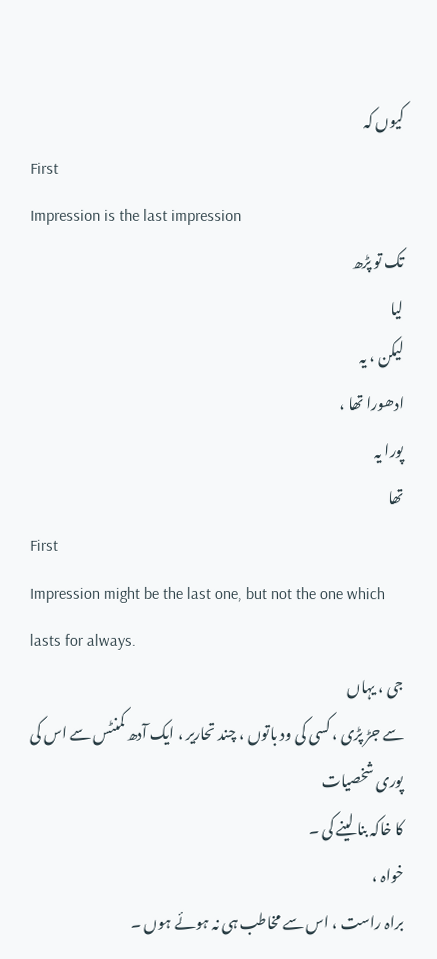کیوں کہ
First
Impression is the last impression
تک تو پڑھ
لیا
لیکن ، یہ
ادھورا تھا ،
پورا یہ
تھا
First
Impression might be the last one, but not the one which lasts for always.
جی ، یہاں
سے جڑ پڑی ، کسی کی ود باتوں ، چند تحاریر ، ایک آدھ کمنٹس سے اس کی پوری شخصیات
کا خاکہ بنا لینے کی ۔
خواہ ،
براہ راست ، اس سے مخاطب ہی نہ ہوئے ہوں ۔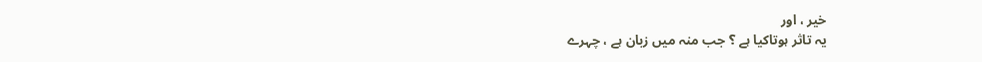خیر ، اور
یہ تاثر ہوتاکیا ہے ؟ جب منہ میں زبان ہے ، چہرے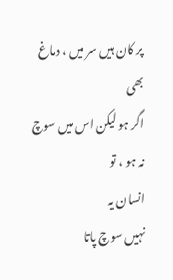پر کان ہیں سر میں ، دماغ بھی
اگر ہو لیکن اس میں سوچ نہ ہو ، تو
انسان یہ
نہیں سوچ پاتا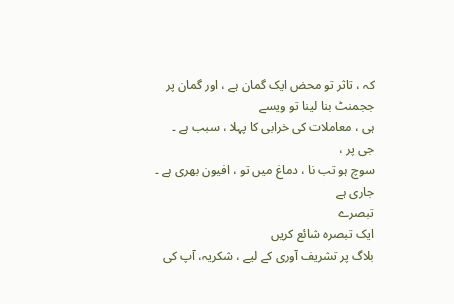کہ ، تاثر تو محض ایک گمان ہے ، اور گمان پر ججمنٹ بنا لینا تو ویسے
ہی ، معاملات کی خرابی کا پہلا ، سبب ہے ۔
جی پر ،
سوچ ہو تب نا ، دماغ میں تو ، افیون بھری ہے ۔
جاری ہے
تبصرے
ایک تبصرہ شائع کریں
بلاگ پر تشریف آوری کے لیے ، شکریہ، آپ کی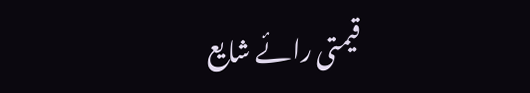قیمتی رائے شایع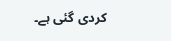کردی گئی ہے۔